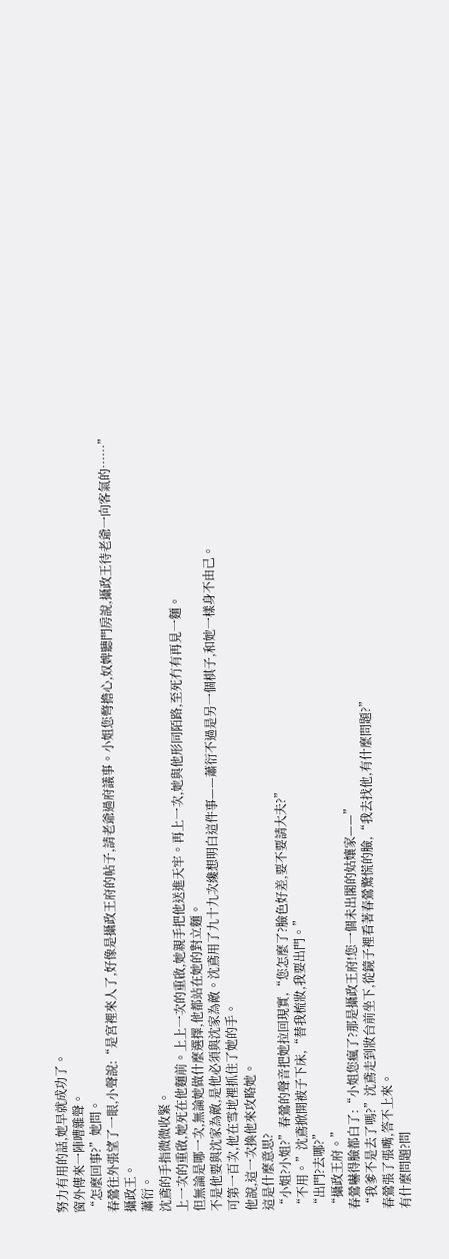努力有用的話,她早就成功了。
窗外傳來一陣嘈雜聲。
“怎麼回事?”她問。
春鶯往外張望了一眼,小聲說:“是宮裡來人了,好像是攝政王府的帖子,請老爺過府議事。小姐您彆擔心,奴婢聽門房說,攝政王待老爺一向客氣的……”
攝政王。
蕭衍。
沈鳶的手指微微收緊。
上一次的重啟,她死在他麵前。上上一次的重啟,她親手把他送進天牢。再上一次,她與他形同陌路,至死冇有再見一麵。
但無論是哪一次,無論她做什麼選擇,他都站在她的對立麵。
不是他要與沈家為敵,是他必須與沈家為敵。沈鳶用了九十九次纔想明白這件事——蕭衍不過是另一個棋子,和她一樣身不由己。
可第一百次,他在雪地裡抓住了她的手。
他說,這一次換他來攻略她。
這是什麼意思?
“小姐?小姐?”春鶯的聲音把她拉回現實,“您怎麼了?臉色好差,要不要請大夫?”
“不用。”沈鳶掀開被子下床,“替我梳妝,我要出門。”
“出門?去哪?”
“攝政王府。”
春鶯嚇得臉都白了:“小姐您瘋了?那是攝政王府!您一個未出閣的姑孃家——”
“我爹不是去了嗎?”沈鳶走到妝台前坐下,從鏡子裡看著春鶯驚慌的臉,“我去找他,有什麼問題?”
春鶯張了張嘴,答不上來。
有什麼問題?問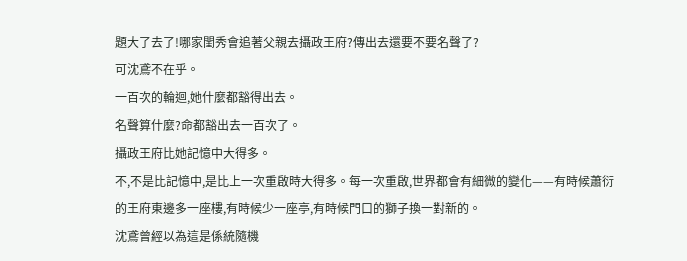題大了去了!哪家閨秀會追著父親去攝政王府?傳出去還要不要名聲了?
可沈鳶不在乎。
一百次的輪迴,她什麼都豁得出去。
名聲算什麼?命都豁出去一百次了。
攝政王府比她記憶中大得多。
不,不是比記憶中,是比上一次重啟時大得多。每一次重啟,世界都會有細微的變化——有時候蕭衍的王府東邊多一座樓,有時候少一座亭,有時候門口的獅子換一對新的。
沈鳶曾經以為這是係統隨機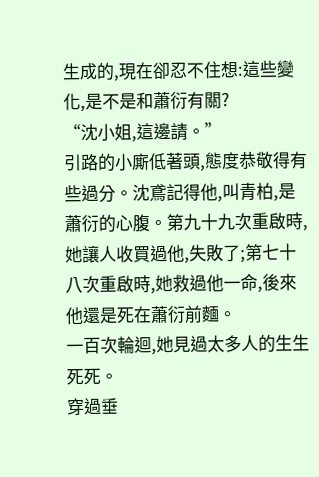生成的,現在卻忍不住想:這些變化,是不是和蕭衍有關?
“沈小姐,這邊請。”
引路的小廝低著頭,態度恭敬得有些過分。沈鳶記得他,叫青柏,是蕭衍的心腹。第九十九次重啟時,她讓人收買過他,失敗了;第七十八次重啟時,她救過他一命,後來他還是死在蕭衍前麵。
一百次輪迴,她見過太多人的生生死死。
穿過垂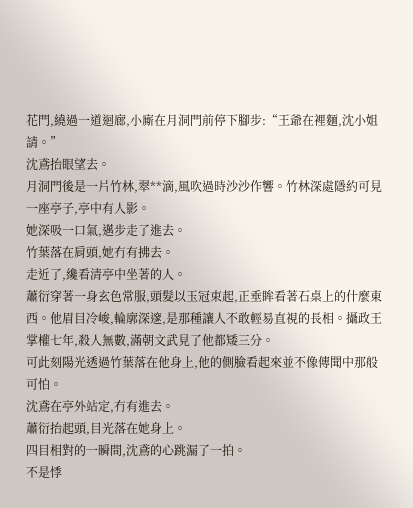花門,繞過一道迴廊,小廝在月洞門前停下腳步:“王爺在裡麵,沈小姐請。”
沈鳶抬眼望去。
月洞門後是一片竹林,翠**滴,風吹過時沙沙作響。竹林深處隱約可見一座亭子,亭中有人影。
她深吸一口氣,邁步走了進去。
竹葉落在肩頭,她冇有拂去。
走近了,纔看清亭中坐著的人。
蕭衍穿著一身玄色常服,頭髮以玉冠束起,正垂眸看著石桌上的什麼東西。他眉目冷峻,輪廓深邃,是那種讓人不敢輕易直視的長相。攝政王掌權七年,殺人無數,滿朝文武見了他都矮三分。
可此刻陽光透過竹葉落在他身上,他的側臉看起來並不像傳聞中那般可怕。
沈鳶在亭外站定,冇有進去。
蕭衍抬起頭,目光落在她身上。
四目相對的一瞬間,沈鳶的心跳漏了一拍。
不是悸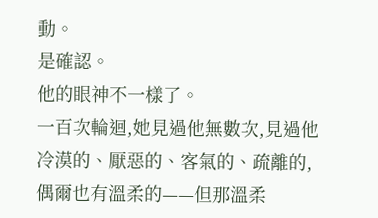動。
是確認。
他的眼神不一樣了。
一百次輪迴,她見過他無數次,見過他冷漠的、厭惡的、客氣的、疏離的,偶爾也有溫柔的——但那溫柔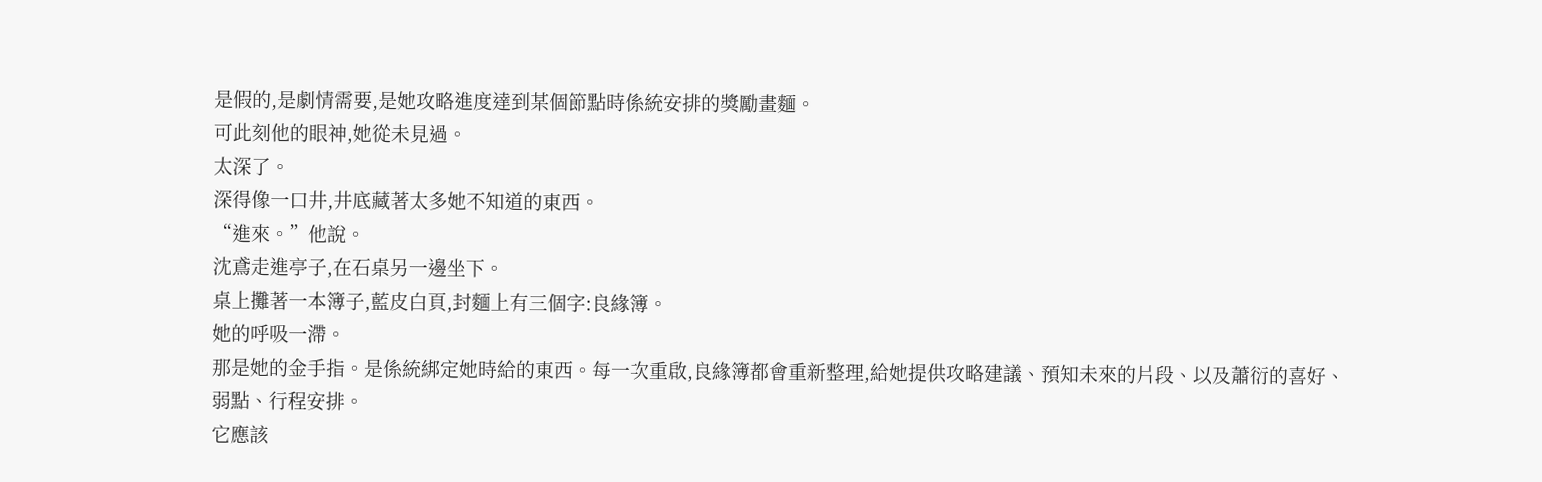是假的,是劇情需要,是她攻略進度達到某個節點時係統安排的獎勵畫麵。
可此刻他的眼神,她從未見過。
太深了。
深得像一口井,井底藏著太多她不知道的東西。
“進來。”他說。
沈鳶走進亭子,在石桌另一邊坐下。
桌上攤著一本簿子,藍皮白頁,封麵上有三個字:良緣簿。
她的呼吸一滯。
那是她的金手指。是係統綁定她時給的東西。每一次重啟,良緣簿都會重新整理,給她提供攻略建議、預知未來的片段、以及蕭衍的喜好、弱點、行程安排。
它應該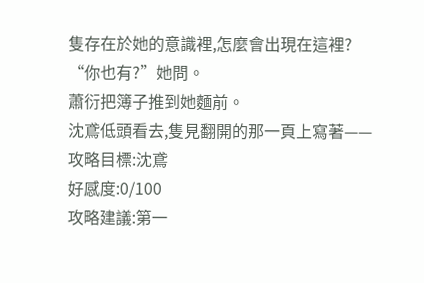隻存在於她的意識裡,怎麼會出現在這裡?
“你也有?”她問。
蕭衍把簿子推到她麵前。
沈鳶低頭看去,隻見翻開的那一頁上寫著——
攻略目標:沈鳶
好感度:0/100
攻略建議:第一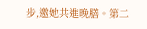步,邀她共進晚膳。第二